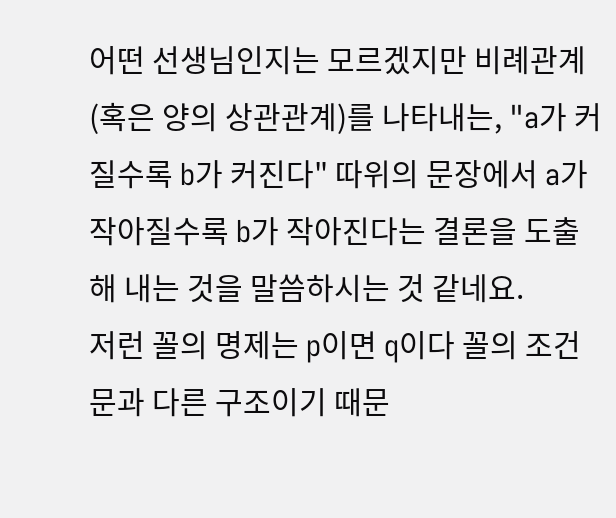어떤 선생님인지는 모르겠지만 비례관계(혹은 양의 상관관계)를 나타내는, "a가 커질수록 b가 커진다" 따위의 문장에서 a가 작아질수록 b가 작아진다는 결론을 도출해 내는 것을 말씀하시는 것 같네요.
저런 꼴의 명제는 p이면 q이다 꼴의 조건문과 다른 구조이기 때문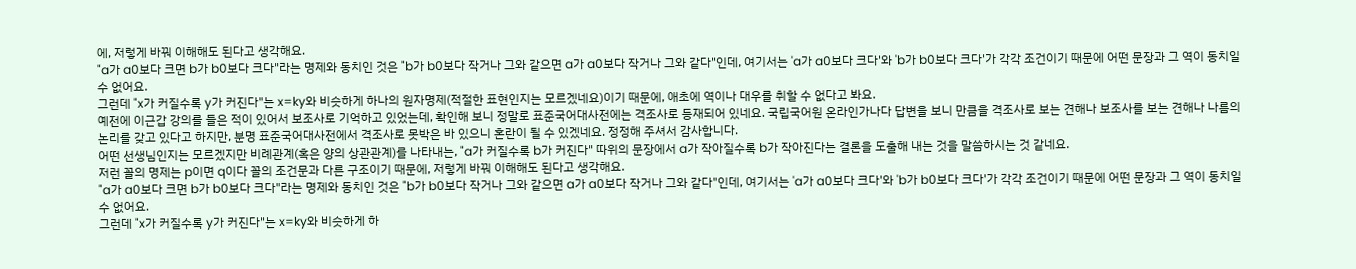에, 저렇게 바꿔 이해해도 된다고 생각해요.
"a가 a0보다 크면 b가 b0보다 크다"라는 명제와 동치인 것은 "b가 b0보다 작거나 그와 같으면 a가 a0보다 작거나 그와 같다"인데, 여기서는 'a가 a0보다 크다'와 'b가 b0보다 크다'가 각각 조건이기 때문에 어떤 문장과 그 역이 동치일 수 없어요.
그런데 "x가 커질수록 y가 커진다"는 x=ky와 비슷하게 하나의 원자명제(적절한 표현인지는 모르겠네요)이기 때문에, 애초에 역이나 대우를 취할 수 없다고 봐요.
예전에 이근갑 강의를 들은 적이 있어서 보조사로 기억하고 있었는데, 확인해 보니 정말로 표준국어대사전에는 격조사로 등재되어 있네요. 국립국어원 온라인가나다 답변을 보니 만큼을 격조사로 보는 견해나 보조사를 보는 견해나 나름의 논리를 갖고 있다고 하지만, 분명 표준국어대사전에서 격조사로 못박은 바 있으니 혼란이 될 수 있겠네요. 정정해 주셔서 감사합니다.
어떤 선생님인지는 모르겠지만 비례관계(혹은 양의 상관관계)를 나타내는, "a가 커질수록 b가 커진다" 따위의 문장에서 a가 작아질수록 b가 작아진다는 결론을 도출해 내는 것을 말씀하시는 것 같네요.
저런 꼴의 명제는 p이면 q이다 꼴의 조건문과 다른 구조이기 때문에, 저렇게 바꿔 이해해도 된다고 생각해요.
"a가 a0보다 크면 b가 b0보다 크다"라는 명제와 동치인 것은 "b가 b0보다 작거나 그와 같으면 a가 a0보다 작거나 그와 같다"인데, 여기서는 'a가 a0보다 크다'와 'b가 b0보다 크다'가 각각 조건이기 때문에 어떤 문장과 그 역이 동치일 수 없어요.
그런데 "x가 커질수록 y가 커진다"는 x=ky와 비슷하게 하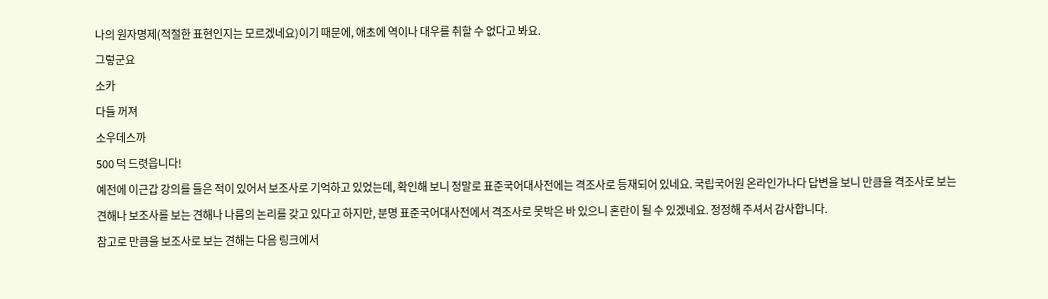나의 원자명제(적절한 표현인지는 모르겠네요)이기 때문에, 애초에 역이나 대우를 취할 수 없다고 봐요.
그렇군요
소카
다들 꺼져
소우데스까
500 덕 드렷읍니다!
예전에 이근갑 강의를 들은 적이 있어서 보조사로 기억하고 있었는데, 확인해 보니 정말로 표준국어대사전에는 격조사로 등재되어 있네요. 국립국어원 온라인가나다 답변을 보니 만큼을 격조사로 보는 견해나 보조사를 보는 견해나 나름의 논리를 갖고 있다고 하지만, 분명 표준국어대사전에서 격조사로 못박은 바 있으니 혼란이 될 수 있겠네요. 정정해 주셔서 감사합니다.
참고로 만큼을 보조사로 보는 견해는 다음 링크에서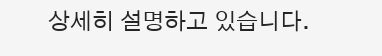상세히 설명하고 있습니다.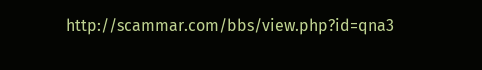http://scammar.com/bbs/view.php?id=qna3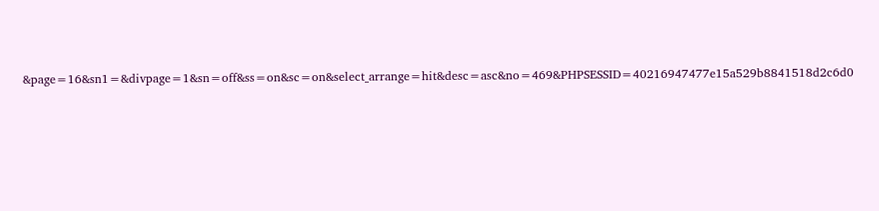&page=16&sn1=&divpage=1&sn=off&ss=on&sc=on&select_arrange=hit&desc=asc&no=469&PHPSESSID=40216947477e15a529b8841518d2c6d0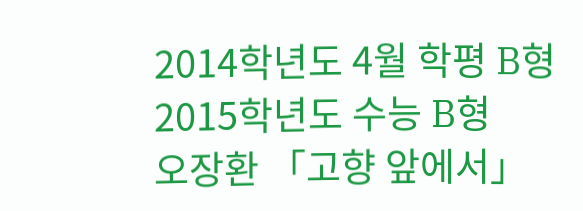2014학년도 4월 학평 B형
2015학년도 수능 B형
오장환 「고향 앞에서」